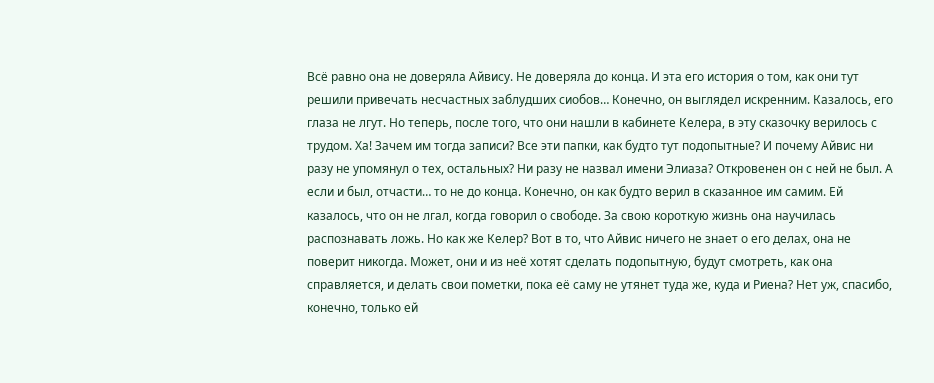Всё равно она не доверяла Айвису. Не доверяла до конца. И эта его история о том, как они тут решили привечать несчастных заблудших сиобов… Конечно, он выглядел искренним. Казалось, его глаза не лгут. Но теперь, после того, что они нашли в кабинете Келера, в эту сказочку верилось с трудом. Ха! Зачем им тогда записи? Все эти папки, как будто тут подопытные? И почему Айвис ни разу не упомянул о тех, остальных? Ни разу не назвал имени Элиаза? Откровенен он с ней не был. А если и был, отчасти… то не до конца. Конечно, он как будто верил в сказанное им самим. Ей казалось, что он не лгал, когда говорил о свободе. За свою короткую жизнь она научилась распознавать ложь. Но как же Келер? Вот в то, что Айвис ничего не знает о его делах, она не поверит никогда. Может, они и из неё хотят сделать подопытную, будут смотреть, как она справляется, и делать свои пометки, пока её саму не утянет туда же, куда и Риена? Нет уж, спасибо, конечно, только ей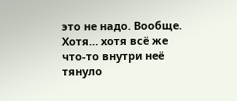это не надо. Вообще.
Хотя… хотя всё же что-то внутри неё тянуло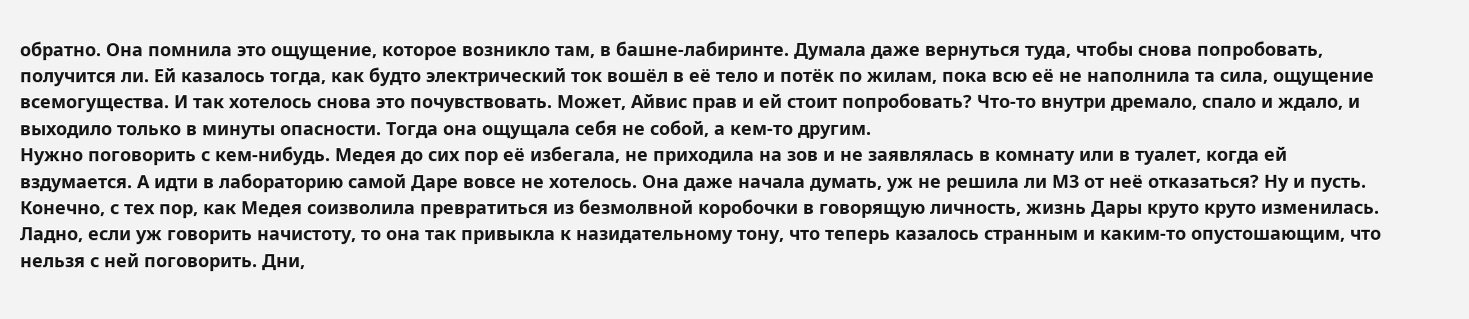обратно. Она помнила это ощущение, которое возникло там, в башне-лабиринте. Думала даже вернуться туда, чтобы снова попробовать, получится ли. Ей казалось тогда, как будто электрический ток вошёл в её тело и потёк по жилам, пока всю её не наполнила та сила, ощущение всемогущества. И так хотелось снова это почувствовать. Может, Айвис прав и ей стоит попробовать? Что-то внутри дремало, спало и ждало, и выходило только в минуты опасности. Тогда она ощущала себя не собой, а кем-то другим.
Нужно поговорить с кем-нибудь. Медея до сих пор её избегала, не приходила на зов и не заявлялась в комнату или в туалет, когда ей вздумается. А идти в лабораторию самой Даре вовсе не хотелось. Она даже начала думать, уж не решила ли М3 от неё отказаться? Ну и пусть. Конечно, с тех пор, как Медея соизволила превратиться из безмолвной коробочки в говорящую личность, жизнь Дары круто круто изменилась. Ладно, если уж говорить начистоту, то она так привыкла к назидательному тону, что теперь казалось странным и каким-то опустошающим, что нельзя с ней поговорить. Дни,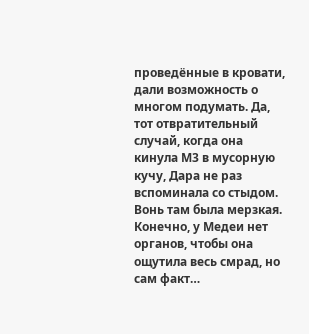проведённые в кровати, дали возможность о многом подумать. Да, тот отвратительный случай, когда она кинула М3 в мусорную кучу, Дара не раз вспоминала со стыдом. Вонь там была мерзкая. Конечно, у Медеи нет органов, чтобы она ощутила весь смрад, но сам факт…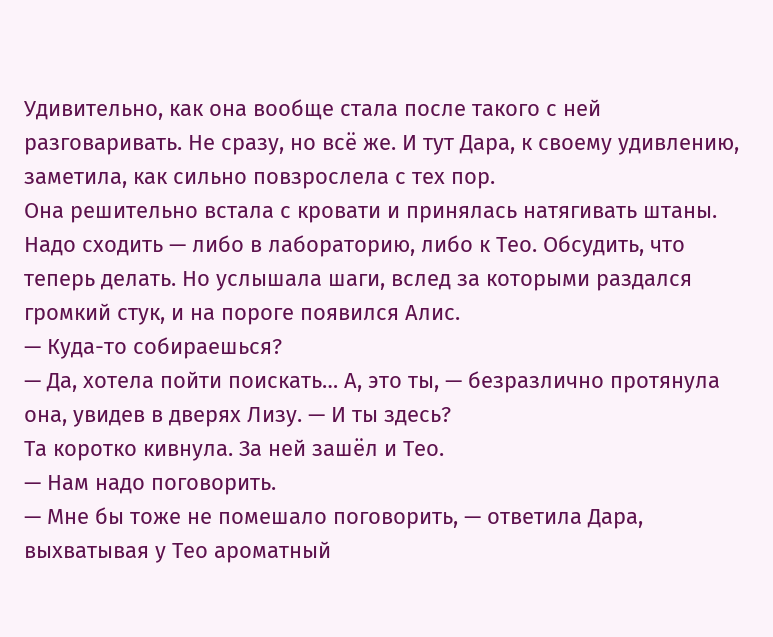Удивительно, как она вообще стала после такого с ней разговаривать. Не сразу, но всё же. И тут Дара, к своему удивлению, заметила, как сильно повзрослела с тех пор.
Она решительно встала с кровати и принялась натягивать штаны. Надо сходить — либо в лабораторию, либо к Тео. Обсудить, что теперь делать. Но услышала шаги, вслед за которыми раздался громкий стук, и на пороге появился Алис.
— Куда-то собираешься?
— Да, хотела пойти поискать… А, это ты, — безразлично протянула она, увидев в дверях Лизу. — И ты здесь?
Та коротко кивнула. За ней зашёл и Тео.
— Нам надо поговорить.
— Мне бы тоже не помешало поговорить, — ответила Дара, выхватывая у Тео ароматный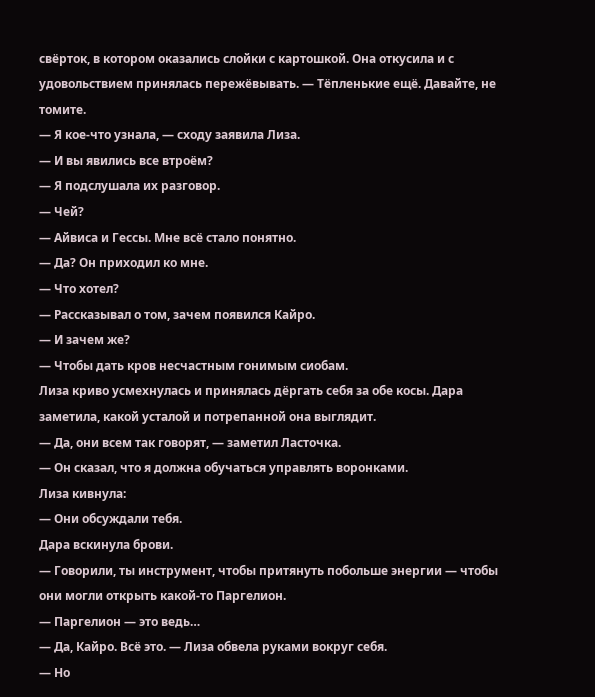свёрток, в котором оказались слойки с картошкой. Она откусила и с удовольствием принялась пережёвывать. — Тёпленькие ещё. Давайте, не томите.
— Я кое-что узнала, — сходу заявила Лиза.
— И вы явились все втроём?
— Я подслушала их разговор.
— Чей?
— Айвиса и Гессы. Мне всё стало понятно.
— Да? Он приходил ко мне.
— Что хотел?
— Рассказывал о том, зачем появился Кайро.
— И зачем же?
— Чтобы дать кров несчастным гонимым сиобам.
Лиза криво усмехнулась и принялась дёргать себя за обе косы. Дара заметила, какой усталой и потрепанной она выглядит.
— Да, они всем так говорят, — заметил Ласточка.
— Он сказал, что я должна обучаться управлять воронками.
Лиза кивнула:
— Они обсуждали тебя.
Дара вскинула брови.
— Говорили, ты инструмент, чтобы притянуть побольше энергии — чтобы они могли открыть какой-то Паргелион.
— Паргелион — это ведь…
— Да, Кайро. Всё это. — Лиза обвела руками вокруг себя.
— Но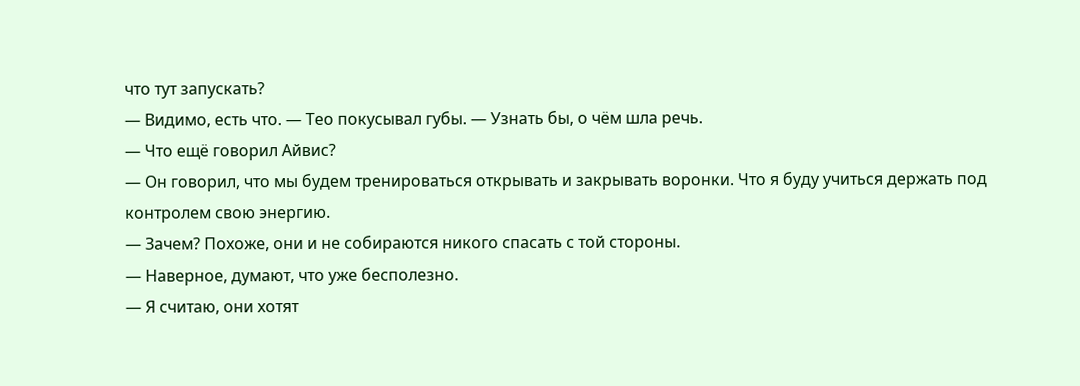что тут запускать?
— Видимо, есть что. — Тео покусывал губы. — Узнать бы, о чём шла речь.
— Что ещё говорил Айвис?
— Он говорил, что мы будем тренироваться открывать и закрывать воронки. Что я буду учиться держать под контролем свою энергию.
— Зачем? Похоже, они и не собираются никого спасать с той стороны.
— Наверное, думают, что уже бесполезно.
— Я считаю, они хотят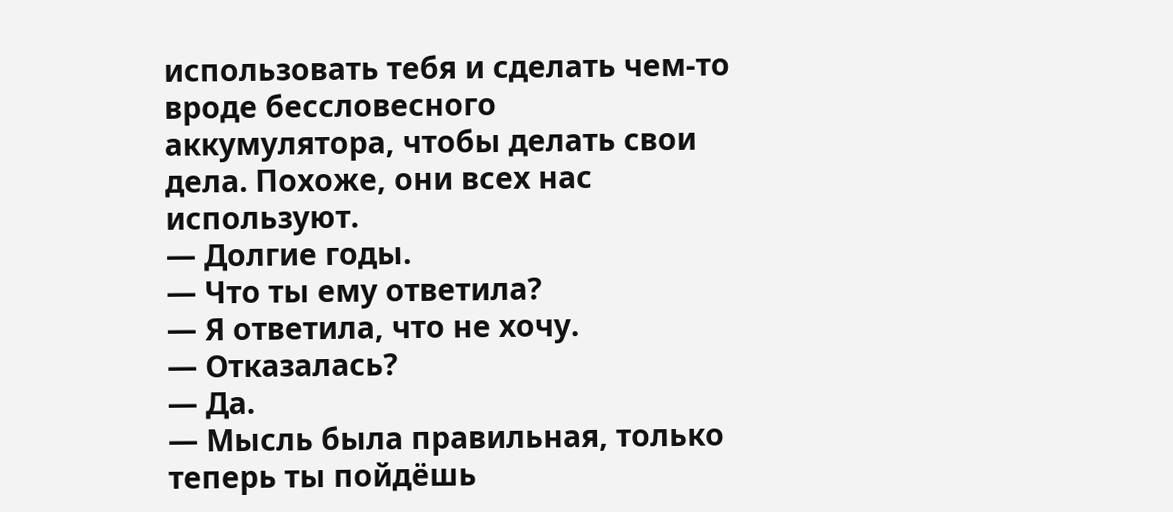использовать тебя и сделать чем-то вроде бессловесного аккумулятора, чтобы делать свои дела. Похоже, они всех нас используют.
— Долгие годы.
— Что ты ему ответила?
— Я ответила, что не хочу.
— Отказалась?
— Да.
— Мысль была правильная, только теперь ты пойдёшь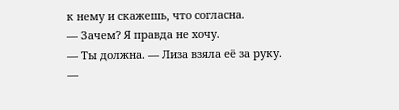к нему и скажешь, что согласна.
— Зачем? Я правда не хочу.
— Ты должна. — Лиза взяла её за руку.
—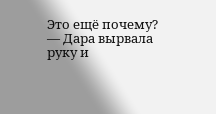Это ещё почему? — Дара вырвала руку и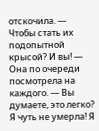отскочила. — Чтобы стать их подопытной крысой? И вы! — Она по очереди посмотрела на каждого. — Вы думаете, это легко? Я чуть не умерла! Я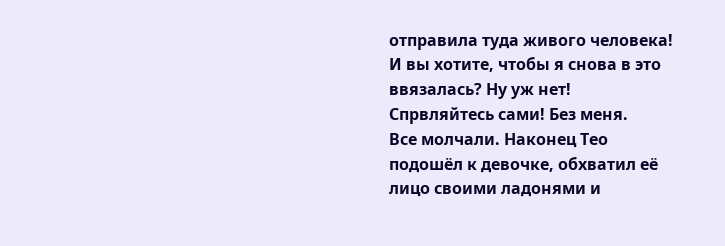отправила туда живого человека! И вы хотите, чтобы я снова в это ввязалась? Ну уж нет! Спрвляйтесь сами! Без меня.
Все молчали. Наконец Тео подошёл к девочке, обхватил её лицо своими ладонями и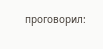проговорил: